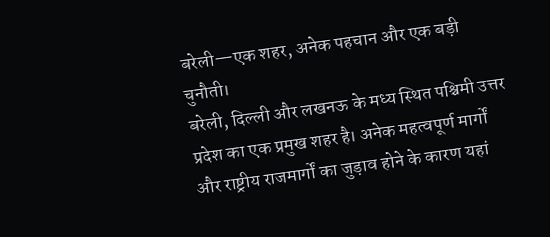बरेली—एक शहर, अनेक पहचान और एक बड़ी चुनौती।
बरेली, दिल्ली और लखनऊ के मध्य स्थित पश्चिमी उत्तर प्रदेश का एक प्रमुख शहर है। अनेक महत्वपूर्ण मार्गों और राष्ट्रीय राजमार्गों का जुड़ाव होने के कारण यहां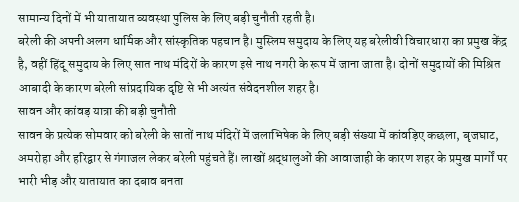सामान्य दिनों में भी यातायात व्यवस्था पुलिस के लिए बड़ी चुनौती रहती है।
बरेली की अपनी अलग धार्मिक और सांस्कृतिक पहचान है। मुस्लिम समुदाय के लिए यह बरेलीवी विचारधारा का प्रमुख केंद्र है, वहीं हिंदू समुदाय के लिए सात नाथ मंदिरों के कारण इसे नाथ नगरी के रूप में जाना जाता है। दोनों समुदायों की मिश्रित आबादी के कारण बरेली सांप्रदायिक दृष्टि से भी अत्यंत संवेदनशील शहर है।
सावन और कांवड़ यात्रा की बड़ी चुनौती
सावन के प्रत्येक सोमवार को बरेली के सातों नाथ मंदिरों में जलाभिषेक के लिए बड़ी संख्या में कांवड़िए कछला, बृजघाट, अमरोहा और हरिद्वार से गंगाजल लेकर बरेली पहुंचते हैं। लाखों श्रद्धालुओं की आवाजाही के कारण शहर के प्रमुख मार्गों पर भारी भीड़ और यातायात का दबाव बनता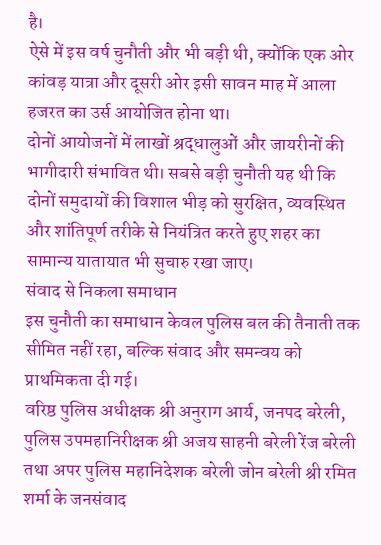है।
ऐसे में इस वर्ष चुनौती और भी बड़ी थी, क्योंकि एक ओर कांवड़ यात्रा और दूसरी ओर इसी सावन माह में आला हजरत का उर्स आयोजित होना था।
दोनों आयोजनों में लाखों श्रद्धालुओं और जायरीनों की भागीदारी संभावित थी। सबसे बड़ी चुनौती यह थी कि दोनों समुदायों की विशाल भीड़ को सुरक्षित, व्यवस्थित और शांतिपूर्ण तरीके से नियंत्रित करते हुए शहर का सामान्य यातायात भी सुचारु रखा जाए।
संवाद से निकला समाधान
इस चुनौती का समाधान केवल पुलिस बल की तैनाती तक सीमित नहीं रहा, बल्कि संवाद और समन्वय को प्राथमिकता दी गई।
वरिष्ठ पुलिस अधीक्षक श्री अनुराग आर्य, जनपद बरेली, पुलिस उपमहानिरीक्षक श्री अजय साहनी बरेली रेंज बरेली तथा अपर पुलिस महानिदेशक बरेली जोन बरेली श्री रमित शर्मा के जनसंवाद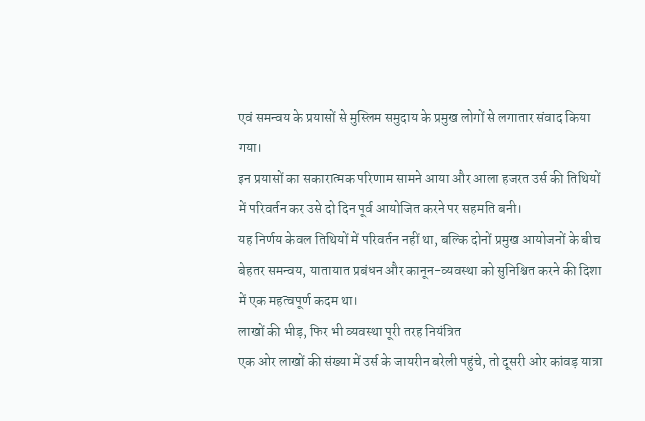एवं समन्वय के प्रयासों से मुस्लिम समुदाय के प्रमुख लोगों से लगातार संवाद किया गया।
इन प्रयासों का सकारात्मक परिणाम सामने आया और आला हजरत उर्स की तिथियों में परिवर्तन कर उसे दो दिन पूर्व आयोजित करने पर सहमति बनी।
यह निर्णय केवल तिथियों में परिवर्तन नहीं था, बल्कि दोनों प्रमुख आयोजनों के बीच बेहतर समन्वय, यातायात प्रबंधन और कानून-व्यवस्था को सुनिश्चित करने की दिशा में एक महत्वपूर्ण कदम था।
लाखों की भीड़, फिर भी व्यवस्था पूरी तरह नियंत्रित
एक ओर लाखों की संख्या में उर्स के जायरीन बरेली पहुंचे, तो दूसरी ओर कांवड़ यात्रा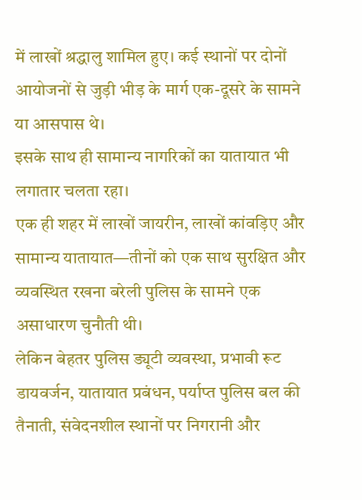में लाखों श्रद्धालु शामिल हुए। कई स्थानों पर दोनों आयोजनों से जुड़ी भीड़ के मार्ग एक-दूसरे के सामने या आसपास थे।
इसके साथ ही सामान्य नागरिकों का यातायात भी लगातार चलता रहा।
एक ही शहर में लाखों जायरीन, लाखों कांवड़िए और सामान्य यातायात—तीनों को एक साथ सुरक्षित और व्यवस्थित रखना बरेली पुलिस के सामने एक असाधारण चुनौती थी।
लेकिन बेहतर पुलिस ड्यूटी व्यवस्था, प्रभावी रूट डायवर्जन, यातायात प्रबंधन, पर्याप्त पुलिस बल की तैनाती, संवेदनशील स्थानों पर निगरानी और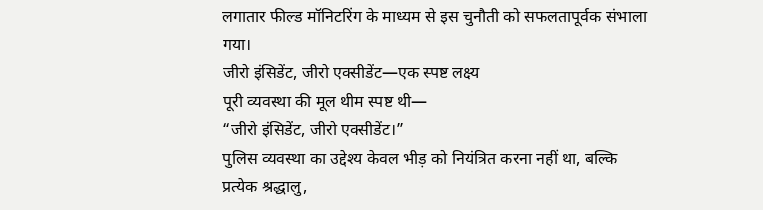लगातार फील्ड मॉनिटरिंग के माध्यम से इस चुनौती को सफलतापूर्वक संभाला गया।
जीरो इंसिडेंट, जीरो एक्सीडेंट—एक स्पष्ट लक्ष्य
पूरी व्यवस्था की मूल थीम स्पष्ट थी—
“जीरो इंसिडेंट, जीरो एक्सीडेंट।”
पुलिस व्यवस्था का उद्देश्य केवल भीड़ को नियंत्रित करना नहीं था, बल्कि प्रत्येक श्रद्धालु,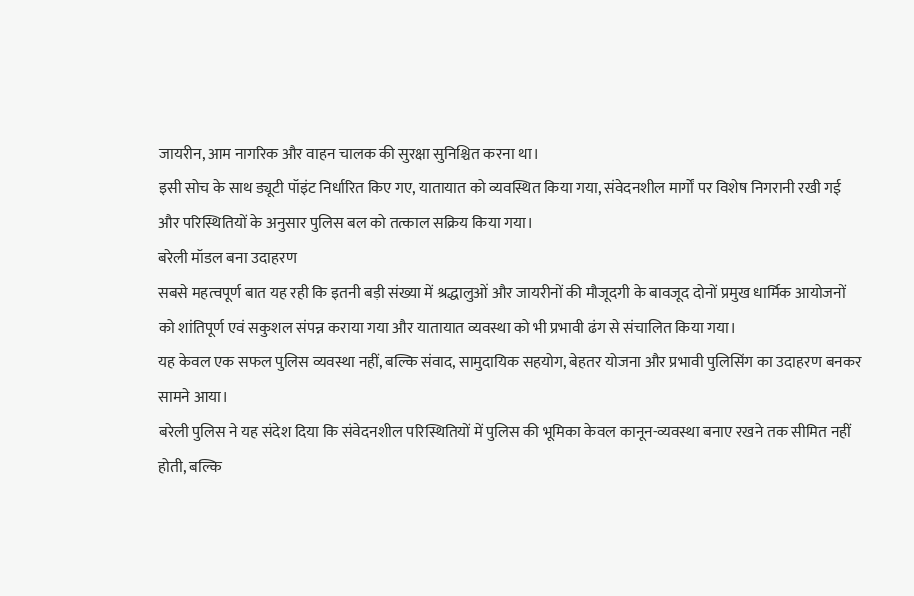जायरीन, आम नागरिक और वाहन चालक की सुरक्षा सुनिश्चित करना था।
इसी सोच के साथ ड्यूटी पॉइंट निर्धारित किए गए, यातायात को व्यवस्थित किया गया, संवेदनशील मार्गों पर विशेष निगरानी रखी गई और परिस्थितियों के अनुसार पुलिस बल को तत्काल सक्रिय किया गया।
बरेली मॉडल बना उदाहरण
सबसे महत्वपूर्ण बात यह रही कि इतनी बड़ी संख्या में श्रद्धालुओं और जायरीनों की मौजूदगी के बावजूद दोनों प्रमुख धार्मिक आयोजनों को शांतिपूर्ण एवं सकुशल संपन्न कराया गया और यातायात व्यवस्था को भी प्रभावी ढंग से संचालित किया गया।
यह केवल एक सफल पुलिस व्यवस्था नहीं, बल्कि संवाद, सामुदायिक सहयोग, बेहतर योजना और प्रभावी पुलिसिंग का उदाहरण बनकर सामने आया।
बरेली पुलिस ने यह संदेश दिया कि संवेदनशील परिस्थितियों में पुलिस की भूमिका केवल कानून-व्यवस्था बनाए रखने तक सीमित नहीं होती, बल्कि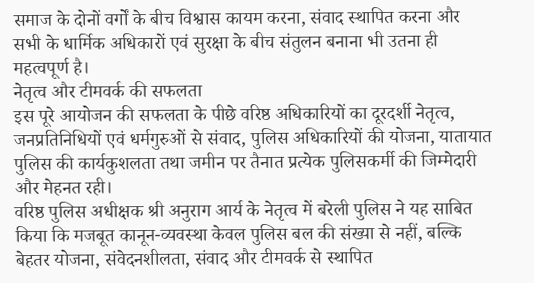समाज के दोनों वर्गों के बीच विश्वास कायम करना, संवाद स्थापित करना और सभी के धार्मिक अधिकारों एवं सुरक्षा के बीच संतुलन बनाना भी उतना ही महत्वपूर्ण है।
नेतृत्व और टीमवर्क की सफलता
इस पूरे आयोजन की सफलता के पीछे वरिष्ठ अधिकारियों का दूरदर्शी नेतृत्व, जनप्रतिनिधियों एवं धर्मगुरुओं से संवाद, पुलिस अधिकारियों की योजना, यातायात पुलिस की कार्यकुशलता तथा जमीन पर तैनात प्रत्येक पुलिसकर्मी की जिम्मेदारी और मेहनत रही।
वरिष्ठ पुलिस अधीक्षक श्री अनुराग आर्य के नेतृत्व में बरेली पुलिस ने यह साबित किया कि मजबूत कानून-व्यवस्था केवल पुलिस बल की संख्या से नहीं, बल्कि बेहतर योजना, संवेदनशीलता, संवाद और टीमवर्क से स्थापित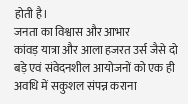होती है।
जनता का विश्वास और आभार
कांवड़ यात्रा और आला हजरत उर्स जैसे दो बड़े एवं संवेदनशील आयोजनों को एक ही अवधि में सकुशल संपन्न कराना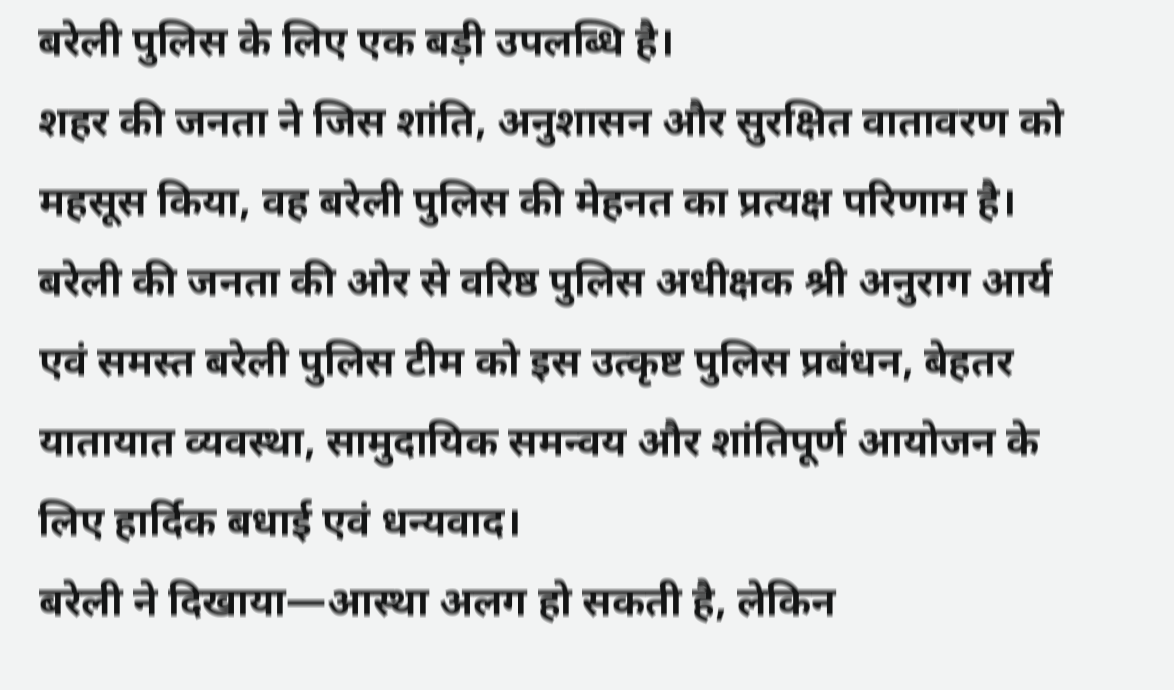बरेली पुलिस के लिए एक बड़ी उपलब्धि है।
शहर की जनता ने जिस शांति, अनुशासन और सुरक्षित वातावरण को महसूस किया, वह बरेली पुलिस की मेहनत का प्रत्यक्ष परिणाम है।
बरेली की जनता की ओर से वरिष्ठ पुलिस अधीक्षक श्री अनुराग आर्य एवं समस्त बरेली पुलिस टीम को इस उत्कृष्ट पुलिस प्रबंधन, बेहतर यातायात व्यवस्था, सामुदायिक समन्वय और शांतिपूर्ण आयोजन के लिए हार्दिक बधाई एवं धन्यवाद।
बरेली ने दिखाया—आस्था अलग हो सकती है, लेकिन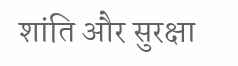शांति और सुरक्षा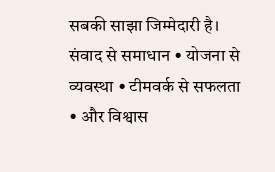सबकी साझा जिम्मेदारी है।
संवाद से समाधान • योजना से व्यवस्था • टीमवर्क से सफलता • और विश्वास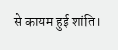से कायम हुई शांति।